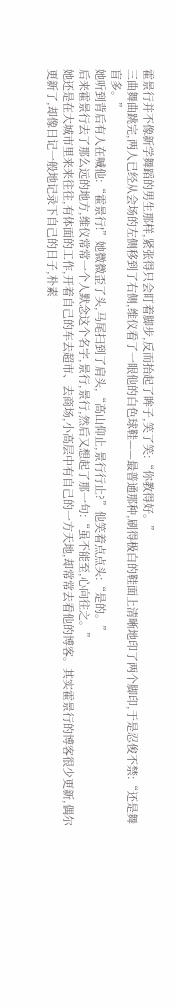霍景行并不像新学舞蹈的男生那样,紧张得只会盯着脚步,反而抬起了眸子,笑了笑:“你教得好。”
三曲舞曲跳完,两人已经从会场的左侧移到了右侧,维仪看了一眼他的白色球鞋——最普通那种,刷得极白的鞋面上清晰地印了两个脚印,于是忍俊不禁:“还是舞盲多。”
她听到背后有人在喊他:“霍景行!”她微微歪了头,马尾扫到了肩头,“高山仰止,景行行止?”他笑着点点头:“是的。”
后来霍景行去了那么远的地方,维仪常常一个人默念这个名字,景行,景行,然后又想起了那一句:“虽不能至,心向往之。”
她还是在大城市里来来往往,有体面的工作,开着自己的车去超市、去商场,小高层中有自己的一方天地,却常常去看他的博客。其实霍景行的博客很少更新,偶尔更新了,却像日记一般地记录下自己的日子,朴素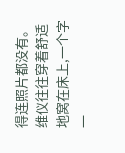得连照片都没有。
维仪往往穿着舒适地窝在床上,一个字一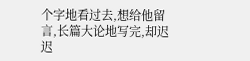个字地看过去,想给他留言,长篇大论地写完,却迟迟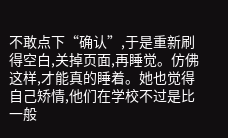不敢点下“确认”,于是重新刷得空白,关掉页面,再睡觉。仿佛这样,才能真的睡着。她也觉得自己矫情,他们在学校不过是比一般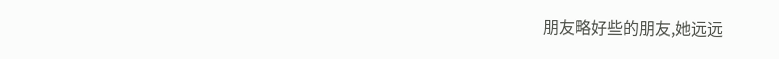朋友略好些的朋友,她远远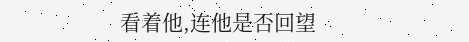看着他,连他是否回望